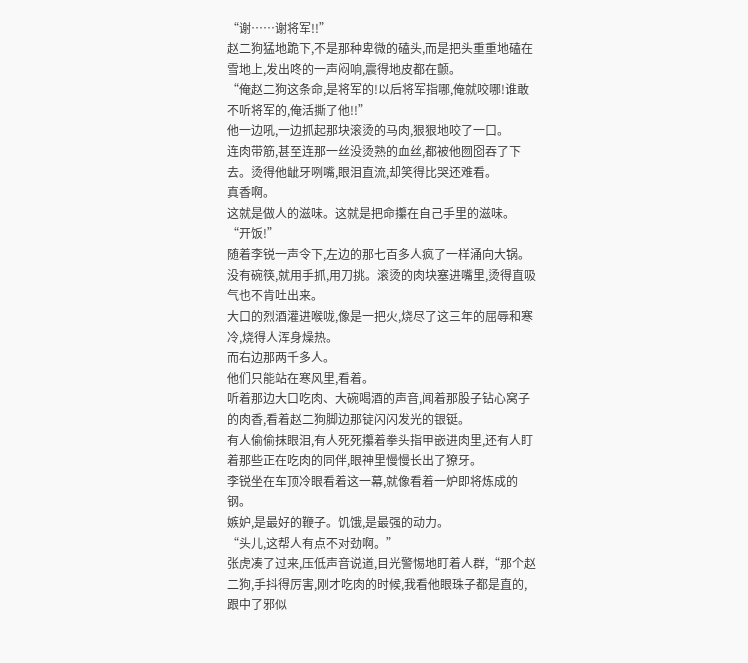“谢……谢将军!!”
赵二狗猛地跪下,不是那种卑微的磕头,而是把头重重地磕在雪地上,发出咚的一声闷响,震得地皮都在颤。
“俺赵二狗这条命,是将军的!以后将军指哪,俺就咬哪!谁敢不听将军的,俺活撕了他!!”
他一边吼,一边抓起那块滚烫的马肉,狠狠地咬了一口。
连肉带筋,甚至连那一丝没烫熟的血丝,都被他囫囵吞了下去。烫得他龇牙咧嘴,眼泪直流,却笑得比哭还难看。
真香啊。
这就是做人的滋味。这就是把命攥在自己手里的滋味。
“开饭!”
随着李锐一声令下,左边的那七百多人疯了一样涌向大锅。
没有碗筷,就用手抓,用刀挑。滚烫的肉块塞进嘴里,烫得直吸气也不肯吐出来。
大口的烈酒灌进喉咙,像是一把火,烧尽了这三年的屈辱和寒冷,烧得人浑身燥热。
而右边那两千多人。
他们只能站在寒风里,看着。
听着那边大口吃肉、大碗喝酒的声音,闻着那股子钻心窝子的肉香,看着赵二狗脚边那锭闪闪发光的银铤。
有人偷偷抹眼泪,有人死死攥着拳头指甲嵌进肉里,还有人盯着那些正在吃肉的同伴,眼神里慢慢长出了獠牙。
李锐坐在车顶冷眼看着这一幕,就像看着一炉即将炼成的钢。
嫉妒,是最好的鞭子。饥饿,是最强的动力。
“头儿,这帮人有点不对劲啊。”
张虎凑了过来,压低声音说道,目光警惕地盯着人群,“那个赵二狗,手抖得厉害,刚才吃肉的时候,我看他眼珠子都是直的,跟中了邪似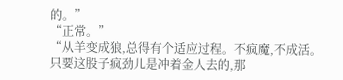的。”
“正常。”
“从羊变成狼,总得有个适应过程。不疯魔,不成活。只要这股子疯劲儿是冲着金人去的,那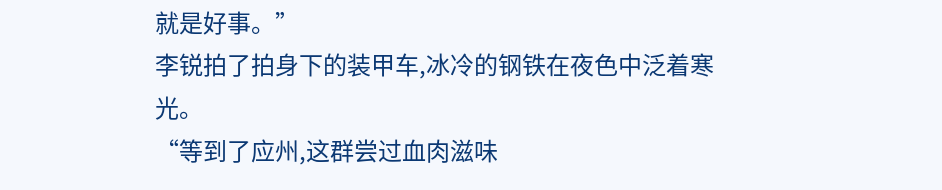就是好事。”
李锐拍了拍身下的装甲车,冰冷的钢铁在夜色中泛着寒光。
“等到了应州,这群尝过血肉滋味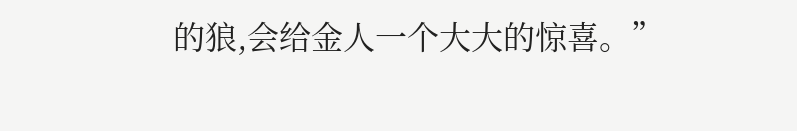的狼,会给金人一个大大的惊喜。”